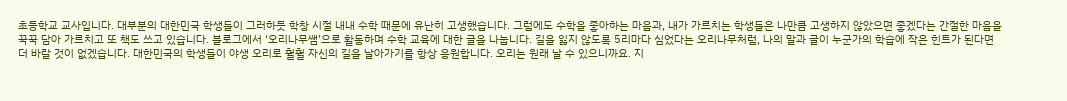초등학교 교사입니다. 대부분의 대한민국 학생들이 그러하듯 학창 시절 내내 수학 때문에 유난히 고생했습니다. 그럼에도 수학을 좋아하는 마음과, 내가 가르치는 학생들은 나만큼 고생하지 않았으면 좋겠다는 간절한 마음을 꾹꾹 담아 가르치고 또 책도 쓰고 있습니다. 블로그에서 ‘오리나무쌤’으로 활동하며 수학 교육에 대한 글을 나눕니다. 길을 잃지 않도록 5리마다 심었다는 오리나무처럼, 나의 말과 글이 누군가의 학습에 작은 힌트가 된다면 더 바랄 것이 없겠습니다. 대한민국의 학생들이 야생 오리로 훨훨 자신의 길을 날아가기를 항상 응원합니다. 오리는 원래 날 수 있으니까요. 지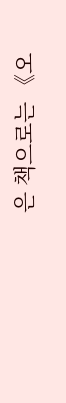은 책으로는 《오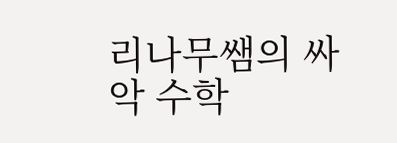리나무쌤의 싸악 수학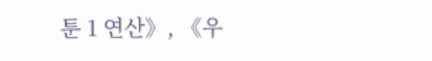툰 1 연산》, 《우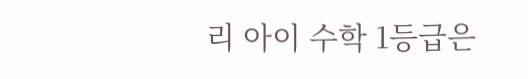리 아이 수학 1등급은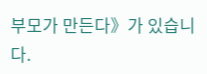부모가 만든다》가 있습니다.